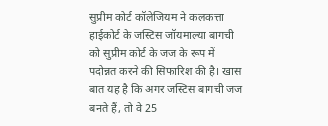सुप्रीम कोर्ट कॉलेजियम ने कलकत्ता हाईकोर्ट के जस्टिस जॉयमाल्या बागची को सुप्रीम कोर्ट के जज के रूप में पदोन्नत करने की सिफारिश की है। खास बात यह है कि अगर जस्टिस बागची जज बनते हैं, तो वे 25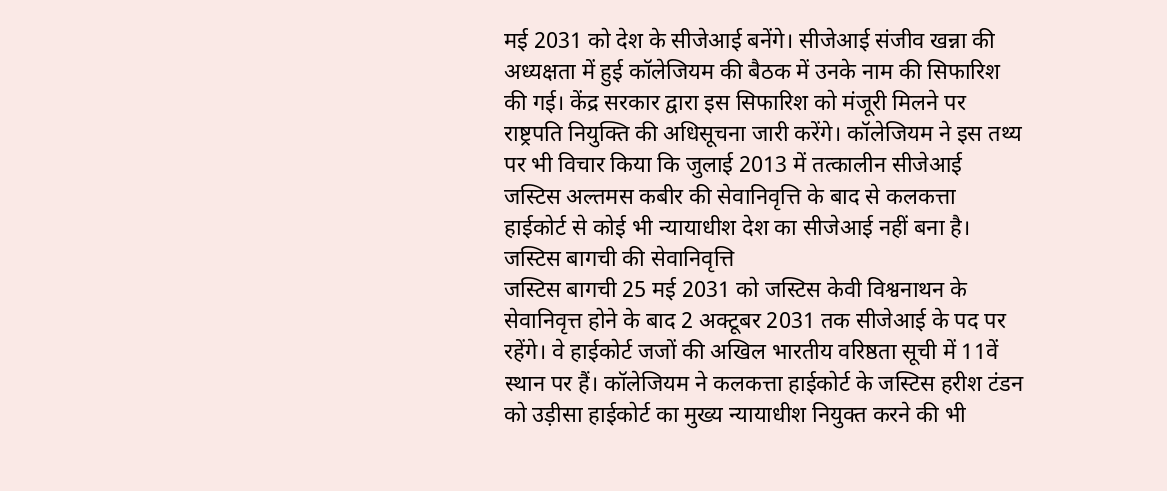मई 2031 को देश के सीजेआई बनेंगे। सीजेआई संजीव खन्ना की अध्यक्षता में हुई कॉलेजियम की बैठक में उनके नाम की सिफारिश की गई। केंद्र सरकार द्वारा इस सिफारिश को मंजूरी मिलने पर राष्ट्रपति नियुक्ति की अधिसूचना जारी करेंगे। कॉलेजियम ने इस तथ्य पर भी विचार किया कि जुलाई 2013 में तत्कालीन सीजेआई जस्टिस अल्तमस कबीर की सेवानिवृत्ति के बाद से कलकत्ता हाईकोर्ट से कोई भी न्यायाधीश देश का सीजेआई नहीं बना है।
जस्टिस बागची की सेवानिवृत्ति
जस्टिस बागची 25 मई 2031 को जस्टिस केवी विश्वनाथन के सेवानिवृत्त होने के बाद 2 अक्टूबर 2031 तक सीजेआई के पद पर रहेंगे। वे हाईकोर्ट जजों की अखिल भारतीय वरिष्ठता सूची में 11वें स्थान पर हैं। कॉलेजियम ने कलकत्ता हाईकोर्ट के जस्टिस हरीश टंडन को उड़ीसा हाईकोर्ट का मुख्य न्यायाधीश नियुक्त करने की भी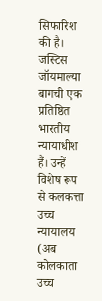सिफारिश की है। जस्टिस जॉयमाल्या बागची एक प्रतिष्ठित भारतीय न्यायाधीश हैं। उन्हें विशेष रूप से कलकत्ता उच्च न्यायालय (अब कोलकाता उच्च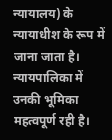न्यायालय) के न्यायाधीश के रूप में जाना जाता है। न्यायपालिका में उनकी भूमिका महत्वपूर्ण रही है।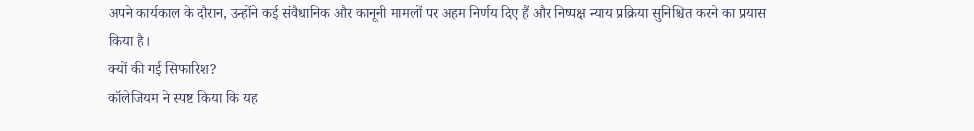अपने कार्यकाल के दौरान, उन्होंने कई संवैधानिक और कानूनी मामलों पर अहम निर्णय दिए हैं और निष्पक्ष न्याय प्रक्रिया सुनिश्चित करने का प्रयास किया है।
क्यों की गई सिफारिश?
कॉलेजियम ने स्पष्ट किया कि यह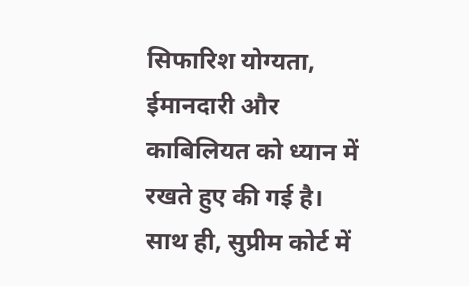सिफारिश योग्यता, ईमानदारी और काबिलियत को ध्यान में रखते हुए की गई है। साथ ही, सुप्रीम कोर्ट में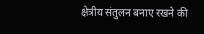क्षेत्रीय संतुलन बनाए रखने की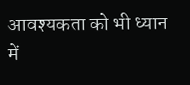आवश्यकता को भी ध्यान में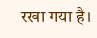रखा गया है।